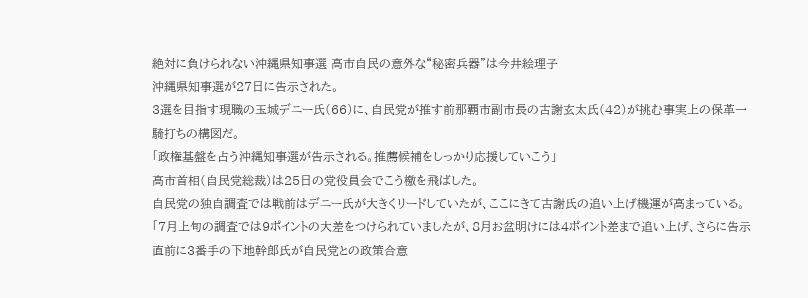絶対に負けられない沖縄県知事選 高市自民の意外な“秘密兵器”は今井絵理子
沖縄県知事選が27日に告示された。
3選を目指す現職の玉城デニー氏(66)に、自民党が推す前那覇市副市長の古謝玄太氏(42)が挑む事実上の保革一騎打ちの構図だ。
「政権基盤を占う沖縄知事選が告示される。推薦候補をしっかり応援していこう」
高市首相(自民党総裁)は25日の党役員会でこう檄を飛ばした。
自民党の独自調査では戦前はデニー氏が大きくリードしていたが、ここにきて古謝氏の追い上げ機運が高まっている。
「7月上旬の調査では9ポイントの大差をつけられていましたが、8月お盆明けには4ポイント差まで追い上げ、さらに告示直前に3番手の下地幹郎氏が自民党との政策合意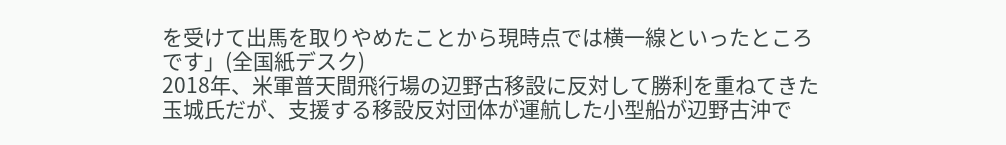を受けて出馬を取りやめたことから現時点では横一線といったところです」(全国紙デスク)
2018年、米軍普天間飛行場の辺野古移設に反対して勝利を重ねてきた玉城氏だが、支援する移設反対団体が運航した小型船が辺野古沖で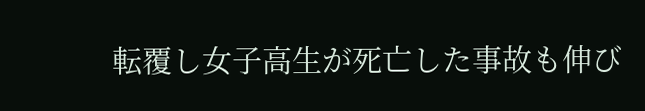転覆し女子高生が死亡した事故も伸び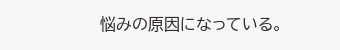悩みの原因になっている。